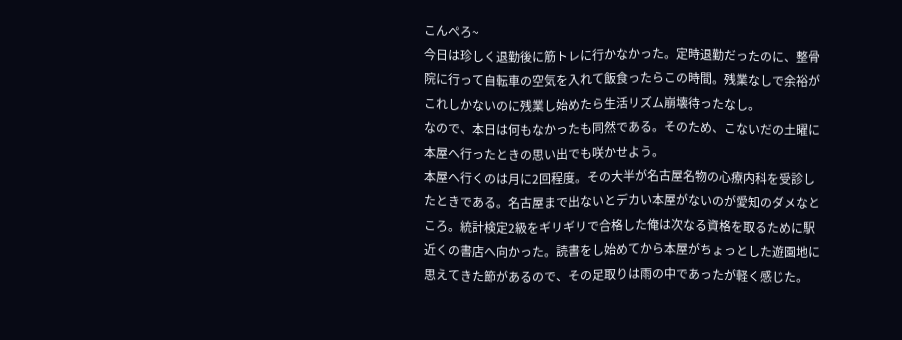こんぺろ~
今日は珍しく退勤後に筋トレに行かなかった。定時退勤だったのに、整骨院に行って自転車の空気を入れて飯食ったらこの時間。残業なしで余裕がこれしかないのに残業し始めたら生活リズム崩壊待ったなし。
なので、本日は何もなかったも同然である。そのため、こないだの土曜に本屋へ行ったときの思い出でも咲かせよう。
本屋へ行くのは月に2回程度。その大半が名古屋名物の心療内科を受診したときである。名古屋まで出ないとデカい本屋がないのが愛知のダメなところ。統計検定2級をギリギリで合格した俺は次なる資格を取るために駅近くの書店へ向かった。読書をし始めてから本屋がちょっとした遊園地に思えてきた節があるので、その足取りは雨の中であったが軽く感じた。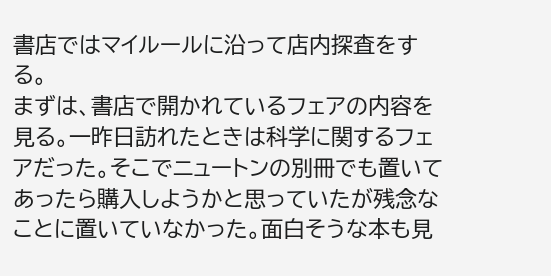書店ではマイルールに沿って店内探査をする。
まずは、書店で開かれているフェアの内容を見る。一昨日訪れたときは科学に関するフェアだった。そこでニュートンの別冊でも置いてあったら購入しようかと思っていたが残念なことに置いていなかった。面白そうな本も見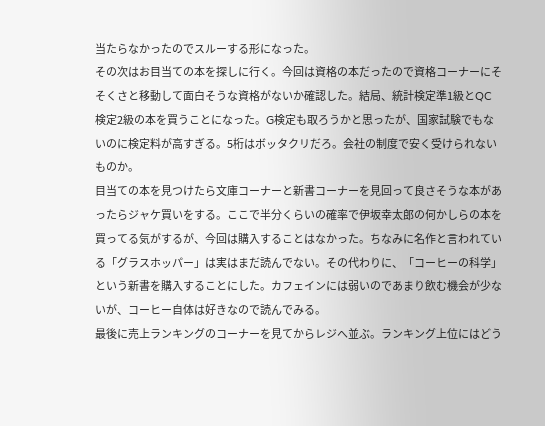当たらなかったのでスルーする形になった。
その次はお目当ての本を探しに行く。今回は資格の本だったので資格コーナーにそそくさと移動して面白そうな資格がないか確認した。結局、統計検定準1級とQC検定2級の本を買うことになった。G検定も取ろうかと思ったが、国家試験でもないのに検定料が高すぎる。5桁はボッタクリだろ。会社の制度で安く受けられないものか。
目当ての本を見つけたら文庫コーナーと新書コーナーを見回って良さそうな本があったらジャケ買いをする。ここで半分くらいの確率で伊坂幸太郎の何かしらの本を買ってる気がするが、今回は購入することはなかった。ちなみに名作と言われている「グラスホッパー」は実はまだ読んでない。その代わりに、「コーヒーの科学」という新書を購入することにした。カフェインには弱いのであまり飲む機会が少ないが、コーヒー自体は好きなので読んでみる。
最後に売上ランキングのコーナーを見てからレジへ並ぶ。ランキング上位にはどう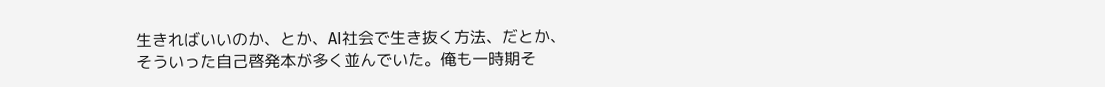生きればいいのか、とか、AI社会で生き抜く方法、だとか、そういった自己啓発本が多く並んでいた。俺も一時期そ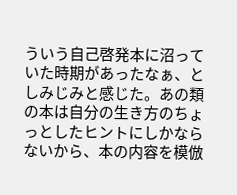ういう自己啓発本に沼っていた時期があったなぁ、としみじみと感じた。あの類の本は自分の生き方のちょっとしたヒントにしかならないから、本の内容を模倣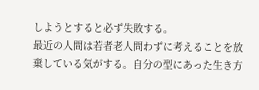しようとすると必ず失敗する。
最近の人間は若者老人問わずに考えることを放棄している気がする。自分の型にあった生き方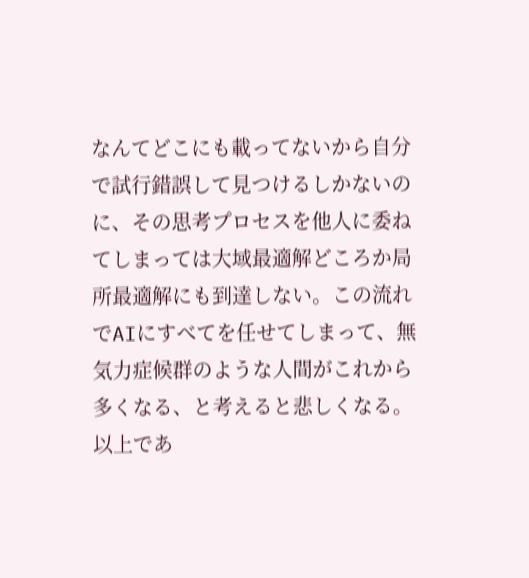なんてどこにも載ってないから自分で試行錯誤して見つけるしかないのに、その思考プロセスを他人に委ねてしまっては大域最適解どころか局所最適解にも到達しない。この流れでAIにすべてを任せてしまって、無気力症候群のような人間がこれから多くなる、と考えると悲しくなる。
以上であ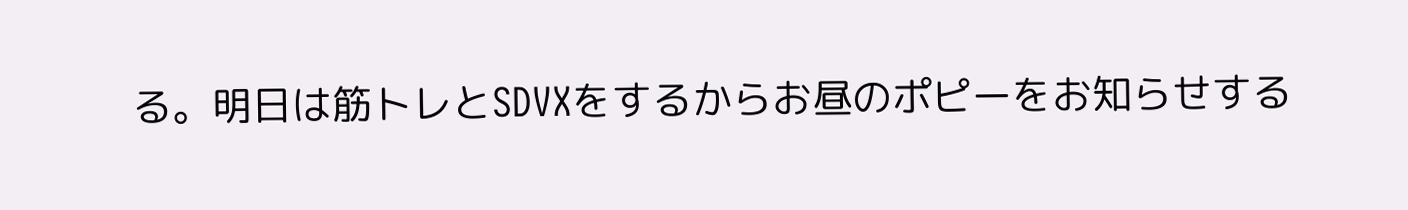る。明日は筋トレとSDVXをするからお昼のポピーをお知らせする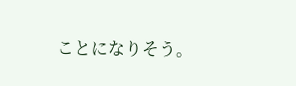ことになりそう。